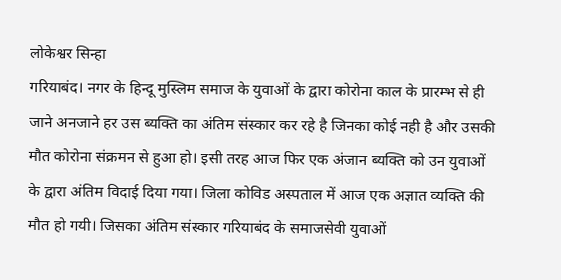लोकेश्वर सिन्हा
गरियाबंद। नगर के हिन्दू मुस्लिम समाज के युवाओं के द्वारा कोरोना काल के प्रारम्भ से ही जाने अनजाने हर उस ब्यक्ति का अंतिम संस्कार कर रहे है जिनका कोई नही है और उसकी मौत कोरोना संक्रमन से हुआ हो। इसी तरह आज फिर एक अंजान ब्यक्ति को उन युवाओं के द्वारा अंतिम विदाई दिया गया। जिला कोविड अस्पताल में आज एक अज्ञात व्यक्ति की मौत हो गयी। जिसका अंतिम संस्कार गरियाबंद के समाजसेवी युवाओं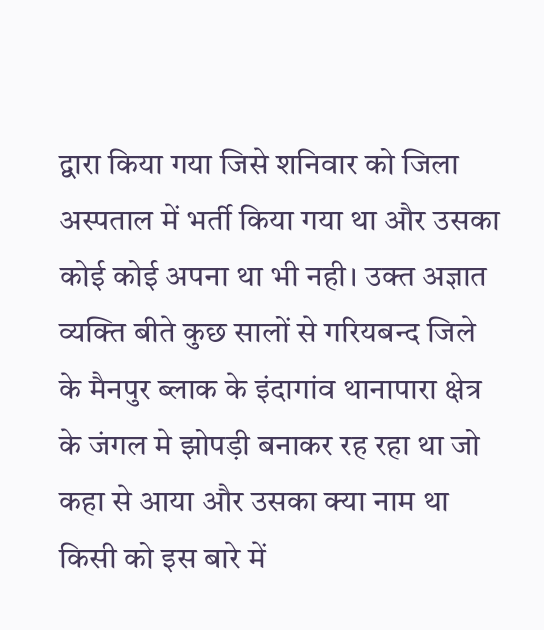द्वारा किया गया जिसे शनिवार को जिला अस्पताल में भर्ती किया गया था और उसका कोई कोई अपना था भी नही। उक्त अज्ञात व्यक्ति बीते कुछ सालों से गरियबन्द जिले के मैनपुर ब्लाक के इंदागांव थानापारा क्षेत्र के जंगल मे झोपड़ी बनाकर रह रहा था जो कहा से आया और उसका क्या नाम था किसी को इस बारे में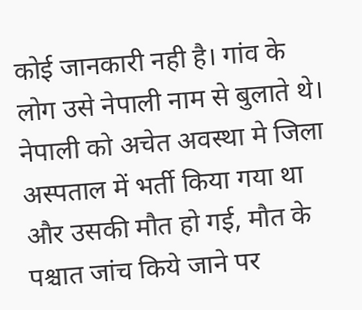कोई जानकारी नही है। गांव के लोग उसे नेपाली नाम से बुलाते थे। नेपाली को अचेत अवस्था मे जिला अस्पताल में भर्ती किया गया था और उसकी मौत हो गई, मौत के पश्चात जांच किये जाने पर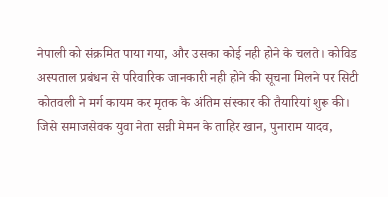नेपाली को संक्रमित पाया गया, और उसका कोई नही होने के चलते। कोविड अस्पताल प्रबंधन से परिवारिक जानकारी नही होने की सूचना मिलने पर सिटी कोतवली ने मर्ग कायम कर मृतक के अंतिम संस्कार की तैयारियां शुरू की। जिसे समाजसेवक युवा नेता सन्नी मेमन के ताहिर खान, पुनाराम यादव,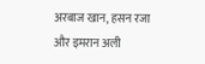अरबाज खान, हसन रजा और इमरान अली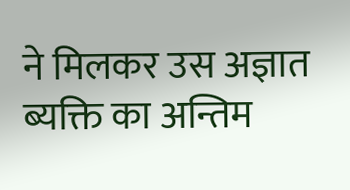ने मिलकर उस अज्ञात ब्यक्ति का अन्तिम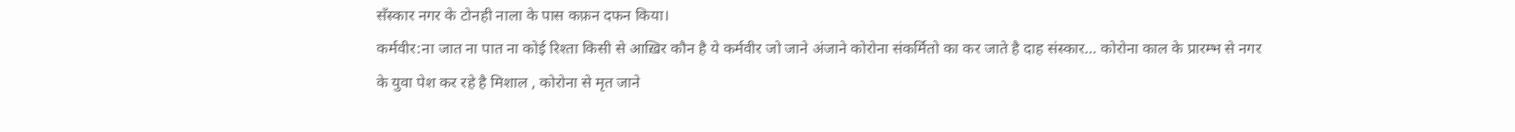सँस्कार नगर के टोनही नाला के पास कफ़न दफन किया।
कर्मवीर:ना जात ना पात ना कोई रिश्ता किसी से आख़िर कौन है ये कर्मवीर जो जाने अंजाने कोरोना संकर्मितो का कर जाते है दाह संस्कार… कोरोना काल के प्रारम्भ से नगर के युवा पेश कर रहे है मिशाल , कोरोना से मृत जाने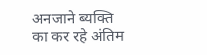अनजाने ब्यक्ति का कर रहे अंतिम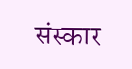संस्कार